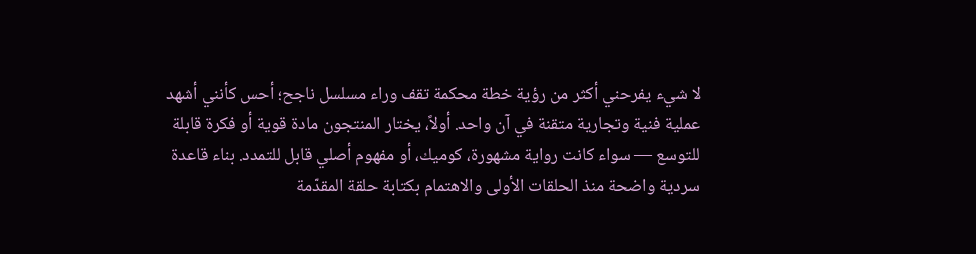لا شيء يفرحني أكثر من رؤية خطة محكمة تقف وراء مسلسل ناجح؛ أحس كأنني أشهد عملية فنية وتجارية متقنة في آن واحد. أولاً، يختار المنتجون مادة قوية أو فكرة قابلة للتوسع — سواء كانت رواية مشهورة، كوميك، أو مفهوم أصلي قابل للتمدد. بناء قاعدة سردية واضحة منذ الحلقات الأولى والاهتمام بكتابة حلقة المقدّمة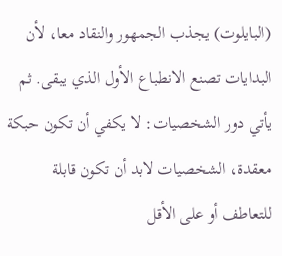(البايلوت) يجذب الجمهور والنقاد معا، لأن البدايات تصنع الانطباع الأول الذي يبقى. ثم يأتي دور الشخصيات: لا يكفي أن تكون حبكة معقدة، الشخصيات لابد أن تكون قابلة للتعاطف أو على الأقل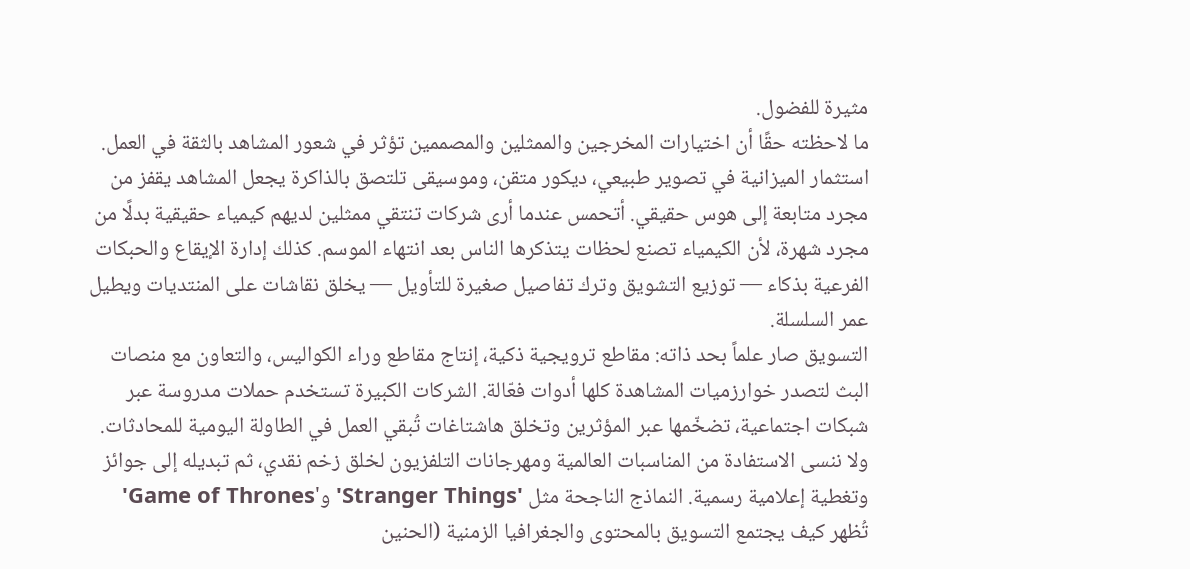مثيرة للفضول.
ما لاحظته حقًا أن اختيارات المخرجين والممثلين والمصممين تؤثر في شعور المشاهد بالثقة في العمل. استثمار الميزانية في تصوير طبيعي، ديكور متقن، وموسيقى تلتصق بالذاكرة يجعل المشاهد يقفز من مجرد متابعة إلى هوس حقيقي. أتحمس عندما أرى شركات تنتقي ممثلين لديهم كيمياء حقيقية بدلًا من مجرد شهرة، لأن الكيمياء تصنع لحظات يتذكرها الناس بعد انتهاء الموسم. كذلك إدارة الإيقاع والحبكات الفرعية بذكاء — توزيع التشويق وترك تفاصيل صغيرة للتأويل — يخلق نقاشات على المنتديات ويطيل عمر السلسلة.
التسويق صار علماً بحد ذاته: مقاطع ترويجية ذكية، إنتاج مقاطع وراء الكواليس، والتعاون مع منصات البث لتصدر خوارزميات المشاهدة كلها أدوات فعّالة. الشركات الكبيرة تستخدم حملات مدروسة عبر شبكات اجتماعية، تضخّمها عبر المؤثرين وتخلق هاشتاغات تُبقي العمل في الطاولة اليومية للمحادثات. ولا ننسى الاستفادة من المناسبات العالمية ومهرجانات التلفزيون لخلق زخم نقدي، ثم تبديله إلى جوائز وتغطية إعلامية رسمية. النماذج الناجحة مثل 'Stranger Things' و'Game of Thrones' تُظهر كيف يجتمع التسويق بالمحتوى والجغرافيا الزمنية (الحنين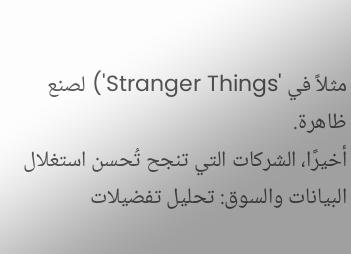مثلاً في 'Stranger Things') لصنع ظاهرة.
أخيرًا، الشركات التي تنجح تُحسن استغلال البيانات والسوق: تحليل تفضيلات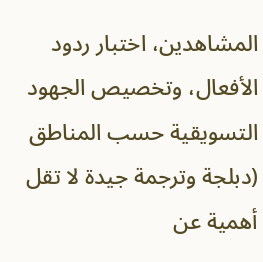المشاهدين، اختبار ردود الأفعال، وتخصيص الجهود التسويقية حسب المناطق (دبلجة وترجمة جيدة لا تقل أهمية عن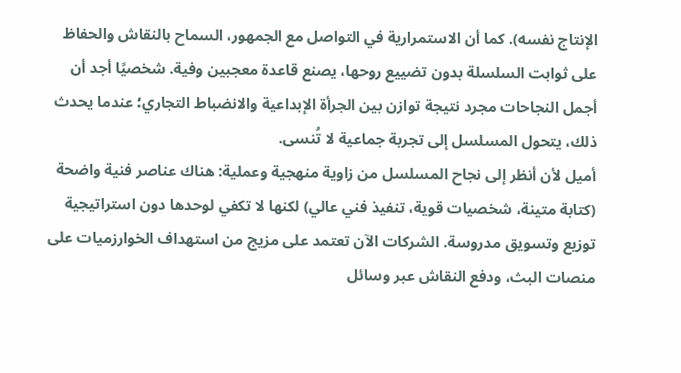الإنتاج نفسه). كما أن الاستمرارية في التواصل مع الجمهور، السماح بالنقاش والحفاظ على ثوابت السلسلة بدون تضييع روحها، يصنع قاعدة معجبين وفية. شخصيًا أجد أن أجمل النجاحات مجرد نتيجة توازن بين الجرأة الإبداعية والانضباط التجاري؛ عندما يحدث ذلك، يتحول المسلسل إلى تجربة جماعية لا تُنسى.
أميل لأن أنظر إلى نجاح المسلسل من زاوية منهجية وعملية: هناك عناصر فنية واضحة (كتابة متينة، شخصيات قوية، تنفيذ فني عالي) لكنها لا تكفي لوحدها دون استراتيجية توزيع وتسويق مدروسة. الشركات الآن تعتمد على مزيج من استهداف الخوارزميات على منصات البث، ودفع النقاش عبر وسائل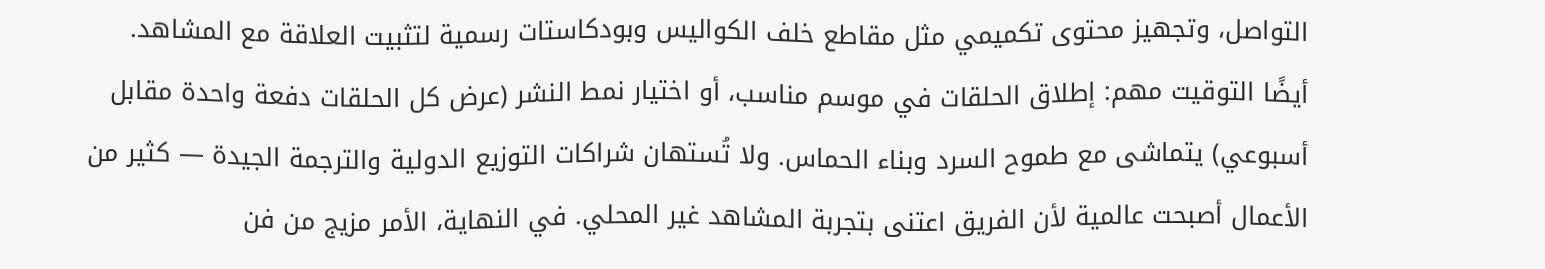التواصل، وتجهيز محتوى تكميمي مثل مقاطع خلف الكواليس وبودكاستات رسمية لتثبيت العلاقة مع المشاهد.
أيضًا التوقيت مهم: إطلاق الحلقات في موسم مناسب، أو اختيار نمط النشر (عرض كل الحلقات دفعة واحدة مقابل أسبوعي) يتماشى مع طموح السرد وبناء الحماس. ولا تُستهان شراكات التوزيع الدولية والترجمة الجيدة — كثير من الأعمال أصبحت عالمية لأن الفريق اعتنى بتجربة المشاهد غير المحلي. في النهاية، الأمر مزيج من فن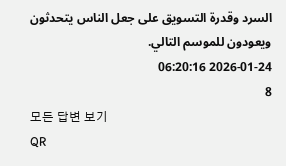السرد وقدرة التسويق على جعل الناس يتحدثون ويعودون للموسم التالي.
2026-01-24 06:20:16
8
모든 답변 보기
QR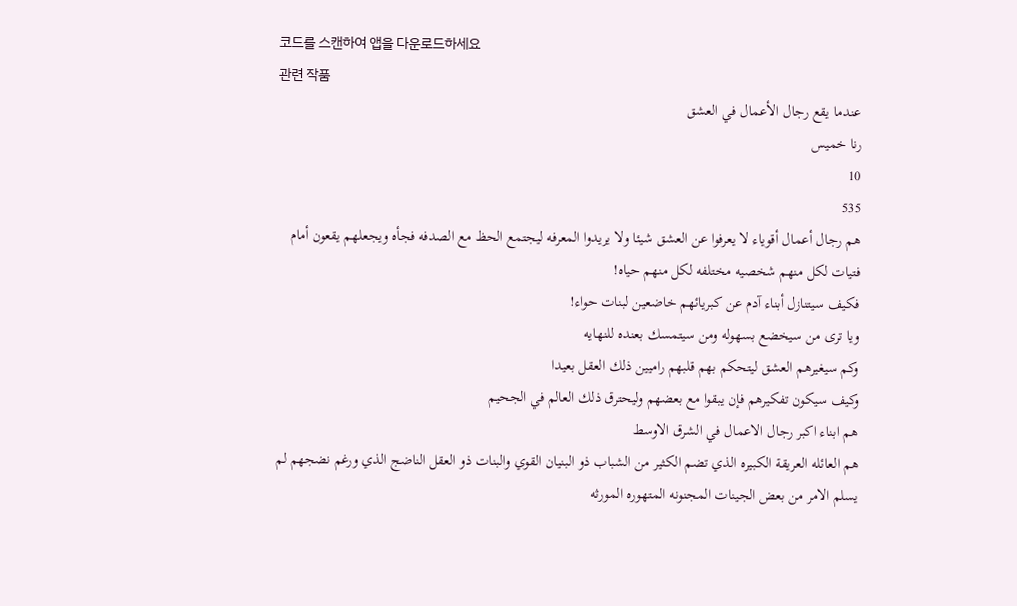코드를 스캔하여 앱을 다운로드하세요
관련 작품
عندما يقع رجال الأعمال في العشق
رنا خميس
10
535
هم رجال أعمال أقوياء لا يعرفوا عن العشق شيئا ولا يريدوا المعرفه ليجتمع الحظ مع الصدفه فجأه ويجعلهم يقعون أمام فتيات لكل منهم شخصيه مختلفه لكل منهم حياه!
فكيف سيتنازل أبناء آدم عن كبريائهم خاضعين لبنات حواء!
ويا ترى من سيخضع بسهوله ومن سيتمسك بعنده للنهايه
وكم سيغيرهم العشق ليتحكم بهم قلبهم راميين ذلك العقل بعيدا
وكيف سيكون تفكيرهم فإن يبقوا مع بعضهم وليحترق ذلك العالم في الجحيم
هم ابناء اكبر رجال الاعمال في الشرق الاوسط
هم العائله العريقة الكبيره الذي تضم الكثير من الشباب ذو البنيان القوي والبنات ذو العقل الناضج الذي ورغم نضجهم لم يسلم الامر من بعض الجينات المجنونه المتهوره المورثه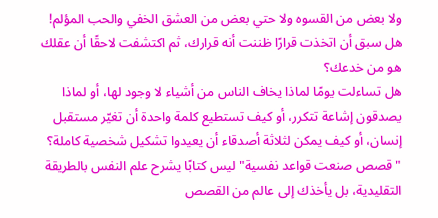ولا بعض من القسوه ولا حتي بعض من العشق الخفي والحب المؤلم!
هل سبق أن اتخذت قرارًا ظننت أنه قرارك، ثم اكتشفت لاحقًا أن عقلك هو من خدعك؟
هل تساءلت يومًا لماذا يخاف الناس من أشياء لا وجود لها، أو لماذا يصدقون إشاعة تتكرر، أو كيف تستطيع كلمة واحدة أن تغيّر مستقبل إنسان، أو كيف يمكن لثلاثة أصدقاء أن يعيدوا تشكيل شخصية كاملة؟
"قصص صنعت قواعد نفسية" ليس كتابًا يشرح علم النفس بالطريقة التقليدية، بل يأخذك إلى عالم من القصص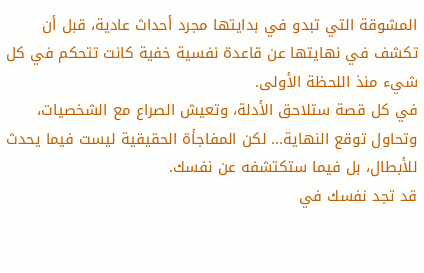المشوقة التي تبدو في بدايتها مجرد أحداث عادية، قبل أن تكشف في نهايتها عن قاعدة نفسية خفية كانت تتحكم في كل شيء منذ اللحظة الأولى.
في كل قصة ستلاحق الأدلة، وتعيش الصراع مع الشخصيات، وتحاول توقع النهاية... لكن المفاجأة الحقيقية ليست فيما يحدث للأبطال، بل فيما ستكتشفه عن نفسك.
قد تجد نفسك في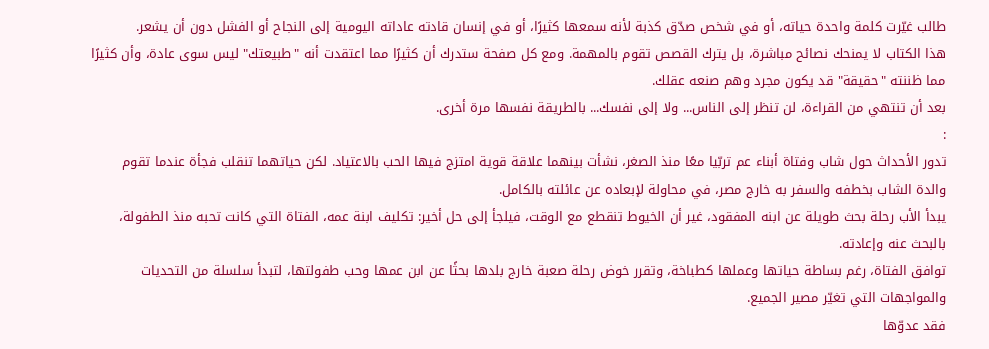طالب غيّرت كلمة واحدة حياته، أو في شخص صدّق كذبة لأنه سمعها كثيرًا، أو في إنسان قادته عاداته اليومية إلى النجاح أو الفشل دون أن يشعر.
هذا الكتاب لا يمنحك نصائح مباشرة، بل يترك القصص تقوم بالمهمة. ومع كل صفحة ستدرك أن كثيرًا مما اعتقدت أنه "طبيعتك" ليس سوى عادة، وأن كثيرًا مما ظننته "حقيقة" قد يكون مجرد وهم صنعه عقلك.
بعد أن تنتهي من القراءة، لن تنظر إلى الناس... ولا إلى نفسك... بالطريقة نفسها مرة أخرى.
:
تدور الأحداث حول شاب وفتاة أبناء عم تربّيا معًا منذ الصغر، نشأت بينهما علاقة قوية امتزج فيها الحب بالاعتياد. لكن حياتهما تنقلب فجأة عندما تقوم والدة الشاب بخطفه والسفر به خارج مصر، في محاولة لإبعاده عن عائلته بالكامل.
يبدأ الأب رحلة بحث طويلة عن ابنه المفقود، غير أن الخيوط تنقطع مع الوقت، فيلجأ إلى حل أخير: تكليف ابنة عمه، الفتاة التي كانت تحبه منذ الطفولة، بالبحث عنه وإعادته.
توافق الفتاة، رغم بساطة حياتها وعملها كطباخة، وتقرر خوض رحلة صعبة خارج بلدها بحثًا عن ابن عمها وحب طفولتها، لتبدأ سلسلة من التحديات والمواجهات التي تغيّر مصير الجميع.
فقد عدوّها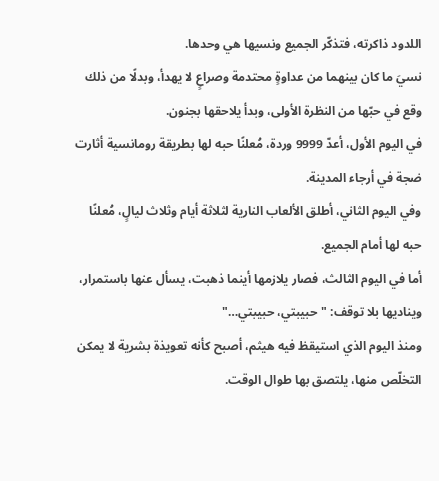اللدود ذاكرته، فتذكّر الجميع ونسيها هي وحدها.
نسيَ ما كان بينهما من عداوةٍ محتدمة وصراعٍ لا يهدأ، وبدلًا من ذلك وقع في حبّها من النظرة الأولى، وبدأ يلاحقها بجنون.
في اليوم الأول، أعدّ 9999 وردة، مُعلنًا حبه لها بطريقة رومانسية أثارت ضجة في أرجاء المدينة.
وفي اليوم الثاني، أطلق الألعاب النارية لثلاثة أيام وثلاث ليالٍ، مُعلنًا حبه لها أمام الجميع.
أما في اليوم الثالث، فصار يلازمها أينما ذهبت، يسأل عنها باستمرار، ويناديها بلا توقف: "حبيبتي، حبيبتي…"
ومنذ اليوم الذي استيقظ فيه هيثم، أصبح كأنه تعويذة بشرية لا يمكن التخلّص منها، يلتصق بها طوال الوقت.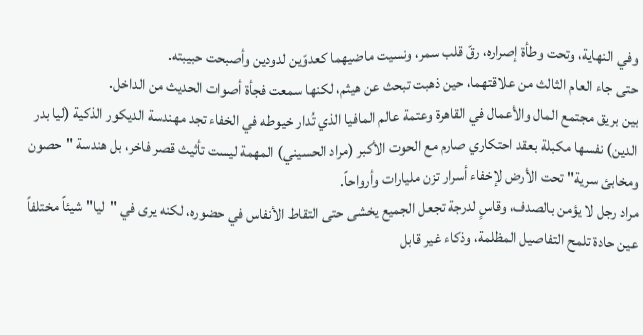وفي النهاية، وتحت وطأة إصراره، رقّ قلب سمر، ونسيت ماضيهما كعدوّين لدودين وأصبحت حبيبته.
حتى جاء العام الثالث من علاقتهما، حين ذهبت تبحث عن هيثم، لكنها سمعت فجأة أصوات الحديث من الداخل.
بين بريق مجتمع المال والأعمال في القاهرة وعتمة عالم المافيا الذي تُدار خيوطه في الخفاء تجد مهندسة الديكور الذكية (ليا بدر الدين) نفسها مكبلة بعقد احتكاري صارم مع الحوت الأكبر (مراد الحسيني) المهمة ليست تأثيث قصر فاخر، بل هندسة "حصون ومخابئ سرية" تحت الأرض لإخفاء أسرار تزن مليارات وأرواحاً.
مراد رجل لا يؤمن بالصدف، وقاسٍ لدرجة تجعل الجميع يخشى حتى التقاط الأنفاس في حضوره، لكنه يرى في "ليا" شيئاً مختلفاً عين حادة تلمح التفاصيل المظلمة، وذكاء غير قابل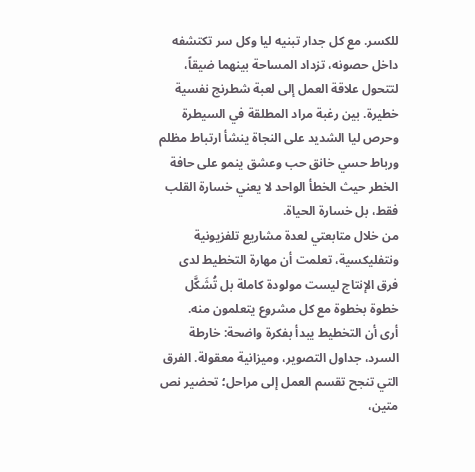للكسر. مع كل جدار تبنيه ليا وكل سر تكتشفه داخل حصونه، تزداد المساحة بينهما ضيقاً، لتتحول علاقة العمل إلى لعبة شطرنج نفسية خطيرة. بين رغبة مراد المطلقة في السيطرة وحرص ليا الشديد على النجاة ينشأ ارتباط مظلم ورباط حسي خانق حب وعشق ينمو على حافة الخطر حيث الخطأ الواحد لا يعني خسارة القلب فقط، بل خسارة الحياة.
من خلال متابعتي لعدة مشاريع تلفزيونية ونتفليكسية، تعلمت أن مهارة التخطيط لدى فرق الإنتاج ليست مولودة كاملة بل تُشَكَّل خطوة بخطوة مع كل مشروع يتعلمون منه.
أرى أن التخطيط يبدأ بفكرة واضحة: خارطة السرد، جداول التصوير، وميزانية معقولة. الفرق التي تنجح تقسم العمل إلى مراحل؛ تحضير نص متين،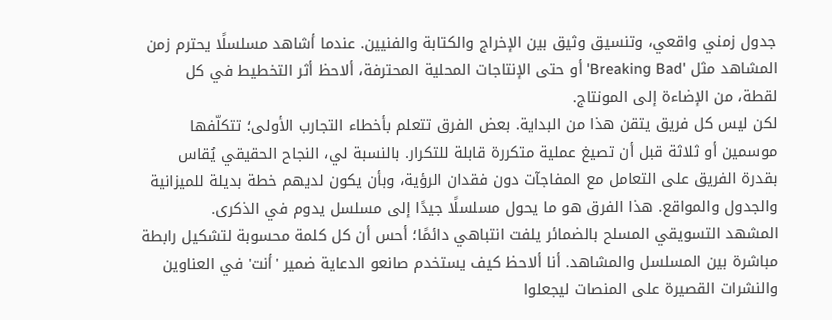جدول زمني واقعي، وتنسيق وثيق بين الإخراج والكتابة والفنيين. عندما أشاهد مسلسلًا يحترم زمن المشاهد مثل 'Breaking Bad' أو حتى الإنتاجات المحلية المحترفة، ألاحظ أثر التخطيط في كل لقطة، من الإضاءة إلى المونتاج.
لكن ليس كل فريق يتقن هذا من البداية. بعض الفرق تتعلم بأخطاء التجارب الأولى؛ تتكلّفها موسمين أو ثلاثة قبل أن تصيغ عملية متكررة قابلة للتكرار. بالنسبة لي، النجاح الحقيقي يُقاس بقدرة الفريق على التعامل مع المفاجآت دون فقدان الرؤية، وبأن يكون لديهم خطة بديلة للميزانية والجدول والمواقع. هذا الفرق هو ما يحول مسلسلًا جيدًا إلى مسلسل يدوم في الذكرى.
المشهد التسويقي المسلح بالضمائر يلفت انتباهي دائمًا؛ أحس أن كل كلمة محسوبة لتشكيل رابطة مباشرة بين المسلسل والمشاهد. أنا ألاحظ كيف يستخدم صانعو الدعاية ضمير 'أنت' في العناوين والنشرات القصيرة على المنصات ليجعلوا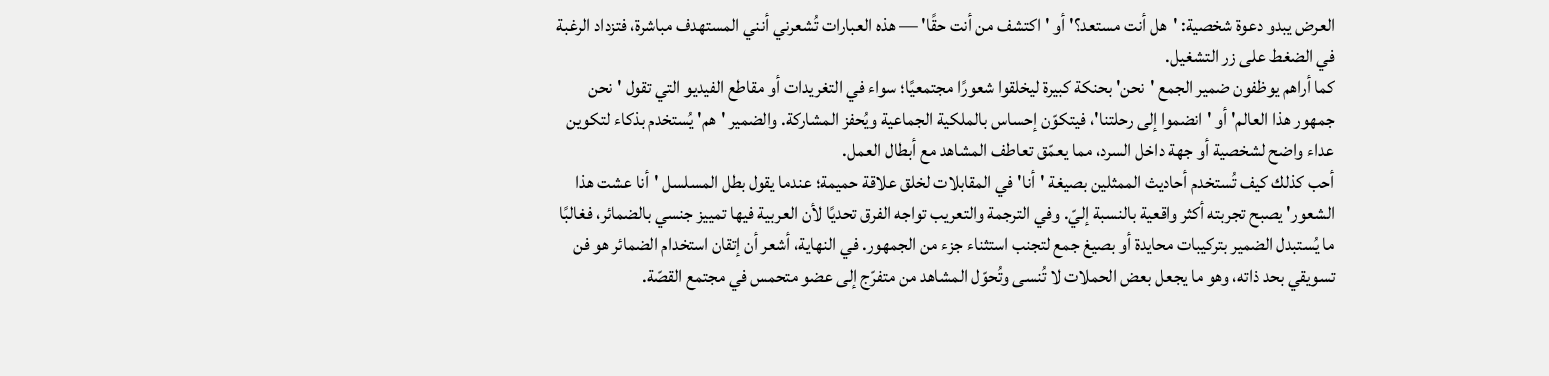العرض يبدو دعوة شخصية: 'هل أنت مستعد؟' أو 'اكتشف من أنت حقًا' — هذه العبارات تُشعرني أنني المستهدف مباشرة، فتزداد الرغبة في الضغط على زر التشغيل.
كما أراهم يوظفون ضمير الجمع 'نحن' بحنكة كبيرة ليخلقوا شعورًا مجتمعيًا؛ سواء في التغريدات أو مقاطع الفيديو التي تقول 'نحن جمهور هذا العالم' أو 'انضموا إلى رحلتنا'، فيتكوّن إحساس بالملكية الجماعية ويُحفز المشاركة. والضمير 'هم' يُستخدم بذكاء لتكوين عداء واضح لشخصية أو جهة داخل السرد، مما يعمّق تعاطف المشاهد مع أبطال العمل.
أحب كذلك كيف تُستخدم أحاديث الممثلين بصيغة 'أنا' في المقابلات لخلق علاقة حميمة؛ عندما يقول بطل المسلسل 'أنا عشت هذا الشعور' يصبح تجربته أكثر واقعية بالنسبة إليّ. وفي الترجمة والتعريب تواجه الفرق تحديًا لأن العربية فيها تمييز جنسي بالضمائر، فغالبًا ما يُستبدل الضمير بتركيبات محايدة أو بصيغ جمع لتجنب استثناء جزء من الجمهور. في النهاية، أشعر أن إتقان استخدام الضمائر هو فن تسويقي بحد ذاته، وهو ما يجعل بعض الحملات لا تُنسى وتُحوّل المشاهد من متفرّج إلى عضو متحمس في مجتمع القصّة.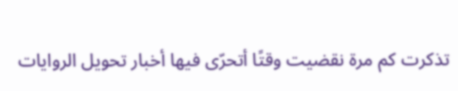تذكرت كم مرة نقضيت وقتًا أتحرّى فيها أخبار تحويل الروايات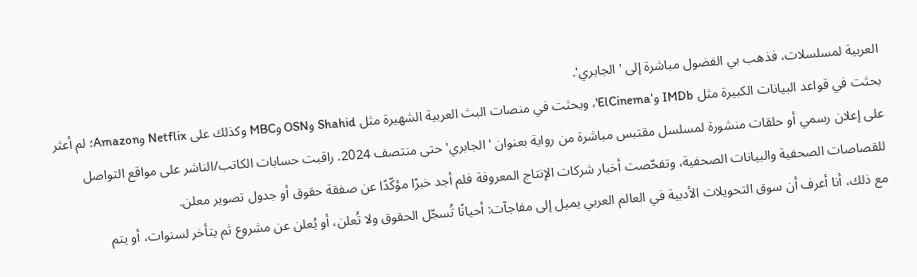العربية لمسلسلات، فذهب بي الفضول مباشرة إلى 'الجابري'.
بحثت في قواعد البيانات الكبيرة مثل IMDb و'ElCinema'، وبحثت في منصات البث العربية الشهيرة مثل Shahid وOSN وMBC وكذلك على Netflix وAmazon؛ لم أعثر على إعلان رسمي أو حلقات منشورة لمسلسل مقتبس مباشرة من رواية بعنوان 'الجابري' حتى منتصف 2024. راقبت حسابات الكاتب/الناشر على مواقع التواصل للقصاصات الصحفية والبيانات الصحفية، وتفحّصت أخبار شركات الإنتاج المعروفة فلم أجد خبرًا مؤكّدًا عن صفقة حقوق أو جدول تصوير معلن.
مع ذلك، أنا أعرف أن سوق التحويلات الأدبية في العالم العربي يميل إلى مفاجآت: أحيانًا تُسجّل الحقوق ولا تُعلن، أو يُعلن عن مشروع ثم يتأخر لسنوات، أو يتم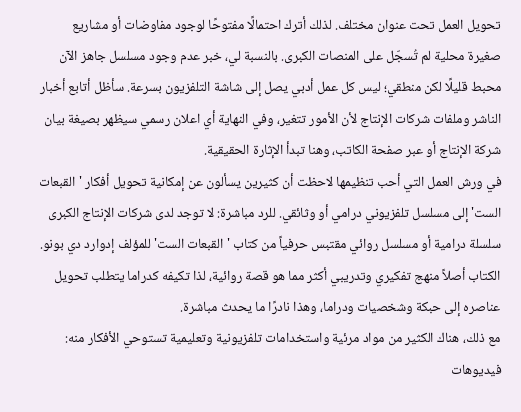تحويل العمل تحت عنوان مختلف. لذلك أترك احتمالًا مفتوحًا لوجود مفاوضات أو مشاريع صغيرة محلية لم تُسجّل على المنصات الكبرى. بالنسبة لي، خبر عدم وجود مسلسل جاهز الآن محبط قليلًا لكن منطقي؛ ليس كل عمل أدبي يصل إلى شاشة التلفزيون بسرعة. سأظل أتابع أخبار الناشر وملفات شركات الإنتاج لأن الأمور تتغير، وفي النهاية أي اعلان رسمي سيظهر بصيغة بيان شركة الإنتاج أو عبر صفحة الكاتب، وهنا تبدأ الإثارة الحقيقية.
في ورش العمل التي أحب تنظيمها لاحظت أن كثيرين يسألون عن إمكانية تحويل أفكار 'القبعات الست' إلى مسلسل تلفزيوني درامي أو وثائقي. للرد مباشرة: لا توجد لدى شركات الإنتاج الكبرى سلسلة درامية أو مسلسل روائي مقتبس حرفياً من كتاب 'القبعات الست' للمؤلف إدوارد دي بونو. الكتاب أصلاً منهج تفكيري وتدريبي أكثر مما هو قصة روائية، لذا تكيفه كدراما يتطلب تحويل عناصره إلى حبكة وشخصيات ودراما، وهذا نادرًا ما يحدث مباشرة.
مع ذلك، هناك الكثير من مواد مرئية واستخدامات تلفزيونية وتعليمية تستوحي الأفكار منه: فيديوهات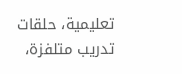تعليمية، حلقات تدريب متلفزة،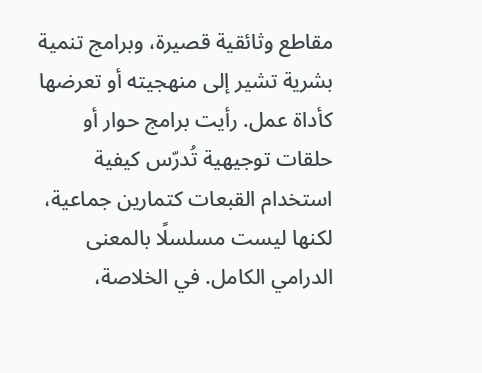مقاطع وثائقية قصيرة، وبرامج تنمية بشرية تشير إلى منهجيته أو تعرضها كأداة عمل. رأيت برامج حوار أو حلقات توجيهية تُدرّس كيفية استخدام القبعات كتمارين جماعية، لكنها ليست مسلسلًا بالمعنى الدرامي الكامل. في الخلاصة،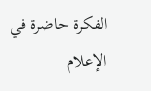الفكرة حاضرة في الإعلام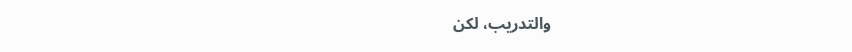والتدريب، لكن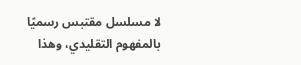لا مسلسل مقتبس رسميًا بالمفهوم التقليدي، وهذا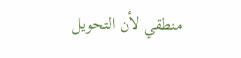منطقي لأن التحويل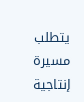يتطلب مسيرة إنتاجية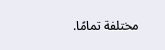مختلفة تمامًا.